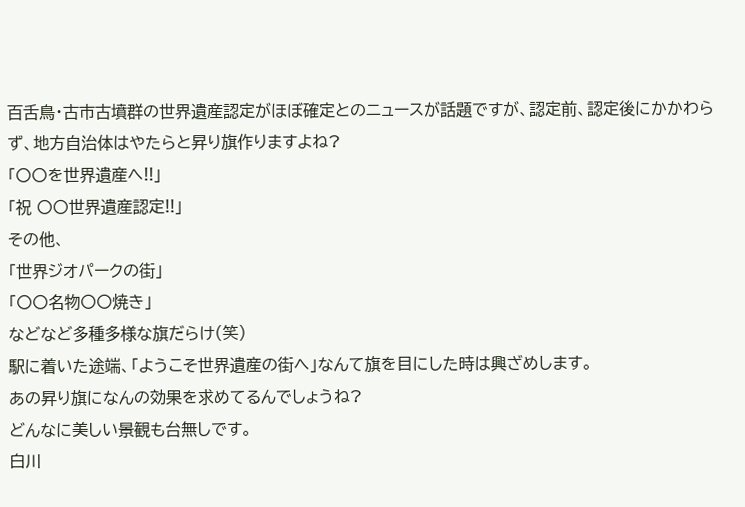百舌鳥・古市古墳群の世界遺産認定がほぼ確定とのニュースが話題ですが、認定前、認定後にかかわらず、地方自治体はやたらと昇り旗作りますよね?
「〇〇を世界遺産へ!!」
「祝 〇〇世界遺産認定!!」
その他、
「世界ジオパークの街」
「〇〇名物〇〇焼き」
などなど多種多様な旗だらけ(笑)
駅に着いた途端、「ようこそ世界遺産の街へ」なんて旗を目にした時は興ざめします。
あの昇り旗になんの効果を求めてるんでしょうね?
どんなに美しい景観も台無しです。
白川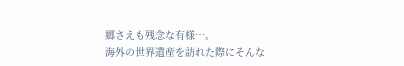郷さえも残念な有様…。
海外の世界遺産を訪れた際にそんな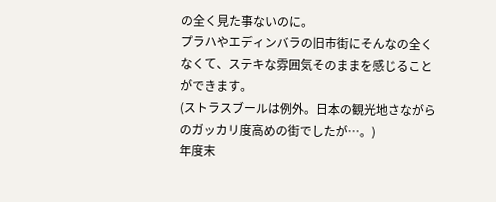の全く見た事ないのに。
プラハやエディンバラの旧市街にそんなの全くなくて、ステキな雰囲気そのままを感じることができます。
(ストラスブールは例外。日本の観光地さながらのガッカリ度高めの街でしたが…。)
年度末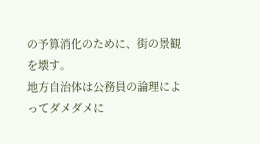の予算消化のために、街の景観を壊す。
地方自治体は公務員の論理によってダメダメに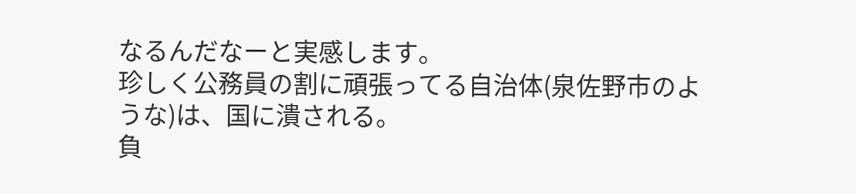なるんだなーと実感します。
珍しく公務員の割に頑張ってる自治体(泉佐野市のような)は、国に潰される。
負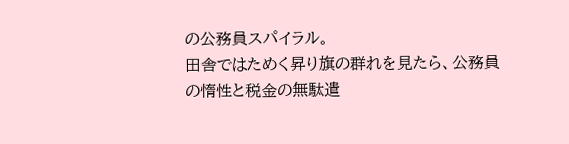の公務員スパイラル。
田舎ではためく昇り旗の群れを見たら、公務員の惰性と税金の無駄遣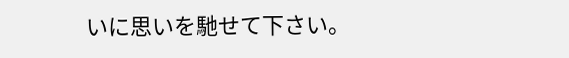いに思いを馳せて下さい。